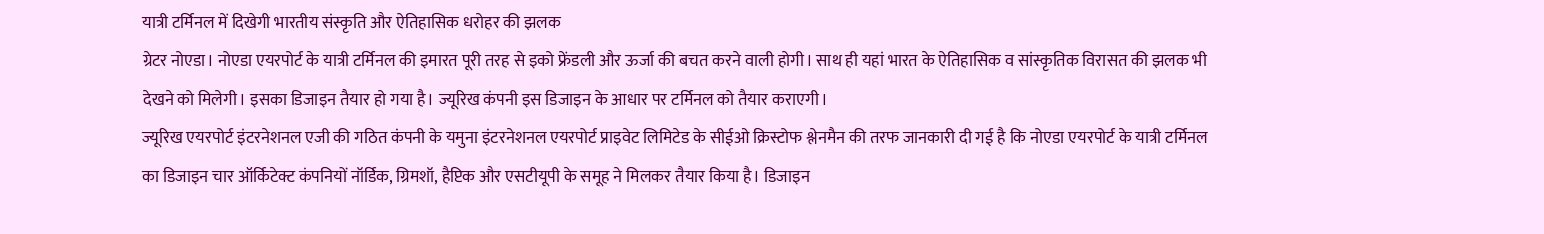यात्री टर्मिनल में दिखेगी भारतीय संस्कृति और ऐतिहासिक धरोहर की झलक
ग्रेटर नोएडा। नोएडा एयरपोर्ट के यात्री टर्मिनल की इमारत पूरी तरह से इको फ्रेंडली और ऊर्जा की बचत करने वाली होगी। साथ ही यहां भारत के ऐतिहासिक व सांस्कृतिक विरासत की झलक भी देखने को मिलेगी। इसका डिजाइन तैयार हो गया है। ज्यूरिख कंपनी इस डिजाइन के आधार पर टर्मिनल को तैयार कराएगी।
ज्यूरिख एयरपोर्ट इंटरनेशनल एजी की गठित कंपनी के यमुना इंटरनेशनल एयरपोर्ट प्राइवेट लिमिटेड के सीईओ क्रिस्टोफ श्लेनमैन की तरफ जानकारी दी गई है कि नोएडा एयरपोर्ट के यात्री टर्मिनल का डिजाइन चार ऑर्किटेक्ट कंपनियों नॉर्डिक, ग्रिमशॉ, हैप्टिक और एसटीयूपी के समूह ने मिलकर तैयार किया है। डिजाइन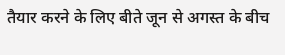तैयार करने के लिए बीते जून से अगस्त के बीच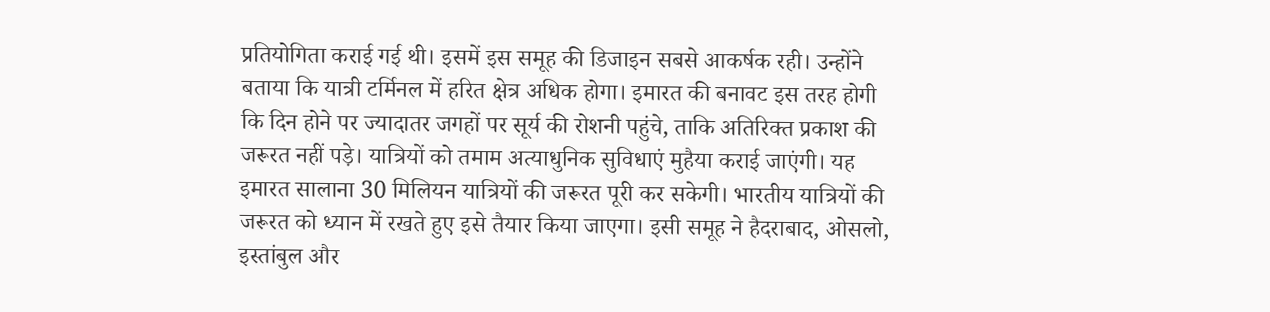प्रतियोगिता कराई गई थी। इसमें इस समूह की डिजाइन सबसे आकर्षक रही। उन्होंने बताया कि यात्री टर्मिनल में हरित क्षेत्र अधिक होगा। इमारत की बनावट इस तरह होगी कि दिन होने पर ज्यादातर जगहों पर सूर्य की रोशनी पहुंचे, ताकि अतिरिक्त प्रकाश की जरूरत नहीं पड़े। यात्रियों को तमाम अत्याधुनिक सुविधाएं मुहैया कराई जाएंगी। यह इमारत सालाना 30 मिलियन यात्रियों की जरूरत पूरी कर सकेगी। भारतीय यात्रियों की जरूरत को ध्यान में रखते हुए इसे तैयार किया जाएगा। इसी समूह ने हैदराबाद, ओसलो, इस्तांबुल और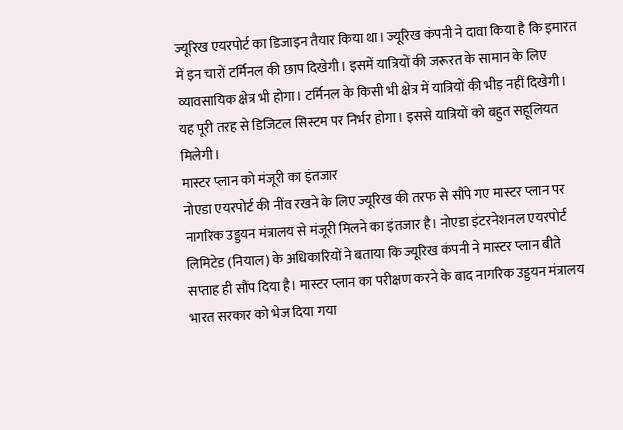ज्यूरिख एयरपोर्ट का डिजाइन तैयार किया था। ज्यूरिख कंपनी ने दावा किया है कि इमारत में इन चारों टर्मिनल की छाप दिखेगी। इसमें यात्रियों की जरूरत के सामान के लिए व्यावसायिक क्षेत्र भी होगा। टर्मिनल के किसी भी क्षेत्र में यात्रियों की भीड़ नहीं दिखेगी। यह पूरी तरह से डिजिटल सिस्टम पर निर्भर होगा। इससे यात्रियों को बहुत सहूलियत मिलेगी।
मास्टर प्लान को मंजूरी का इंतजार
नोएडा एयरपोर्ट की नींव रखने के लिए ज्यूरिख की तरफ से सौंपे गए मास्टर प्लान पर नागरिक उड्डयन मंत्रालय से मंजूरी मिलने का इंतजार है। नोएडा इंटरनेशनल एयरपोर्ट लिमिटेड (नियाल) के अधिकारियों ने बताया कि ज्यूरिख कंपनी ने मास्टर प्लान बीते सप्ताह ही सौंप दिया है। मास्टर प्लान का परीक्षण करने के बाद नागरिक उड्डयन मंत्रालय भारत सरकार को भेज दिया गया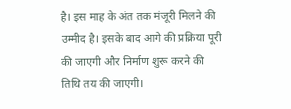है। इस माह के अंत तक मंजूरी मिलने की उम्मीद है। इसके बाद आगे की प्रक्रिया पूरी की जाएगी और निर्माण शुरू करने की तिथि तय की जाएगी।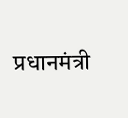प्रधानमंत्री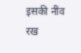इसकी नींव रख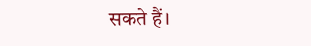सकते हैं।